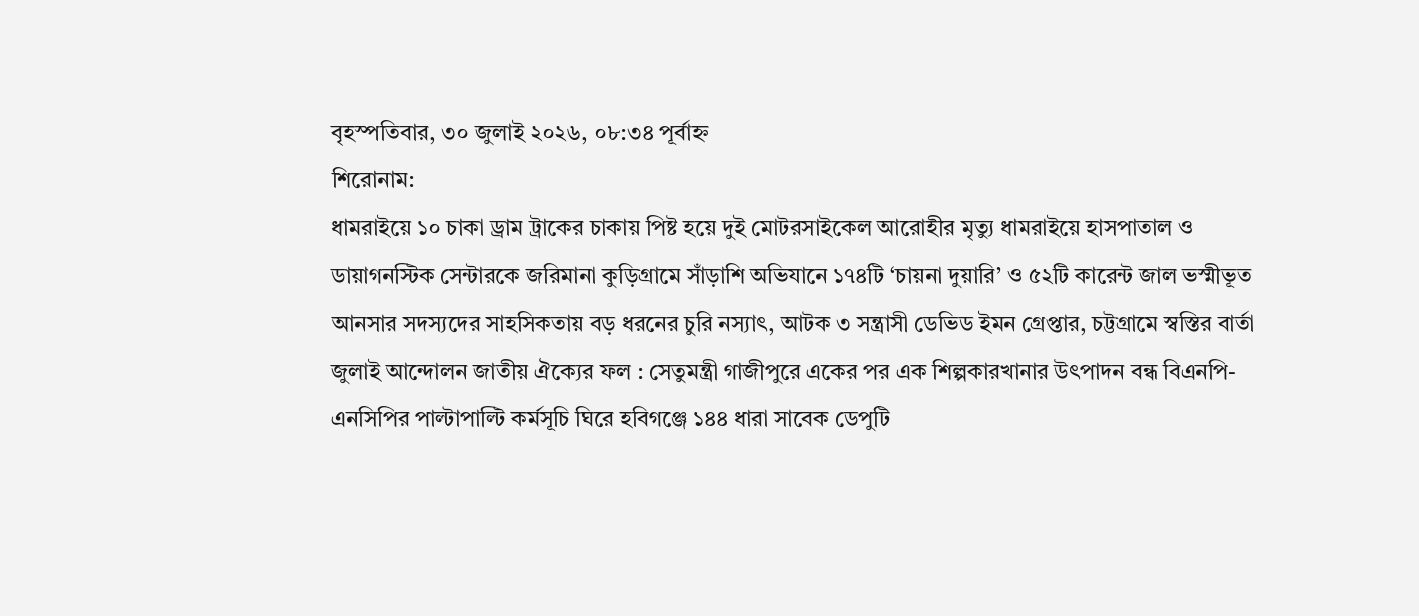বৃহস্পতিবার, ৩০ জুলাই ২০২৬, ০৮:৩৪ পূর্বাহ্ন
শিরোনাম:
ধামরাইয়ে ১০ চাকা ড্রাম ট্রাকের চাকায় পিষ্ট হয়ে দুই মোটরসাইকেল আরোহীর মৃত্যু ধামরাইয়ে হাসপাতাল ও ডায়াগনস্টিক সেন্টারকে জরিমানা কুড়িগ্রামে সাঁড়াশি অভিযানে ১৭৪টি ‘চায়না দুয়ারি’ ও ৫২টি কারেন্ট জাল ভস্মীভূত আনসার সদস্যদের সাহসিকতায় বড় ধরনের চুরি নস্যাৎ, আটক ৩ সন্ত্রাসী ডেভিড ইমন গ্রেপ্তার, চট্টগ্রামে স্বস্তির বার্তা জুলাই আন্দোলন জাতীয় ঐক্যের ফল : সেতুমন্ত্রী গাজীপুরে একের পর এক শিল্পকারখানার উৎপাদন বন্ধ বিএনপি-এনসিপির পাল্টাপাল্টি কর্মসূচি ঘিরে হবিগঞ্জে ১৪৪ ধারা সাবেক ডেপুটি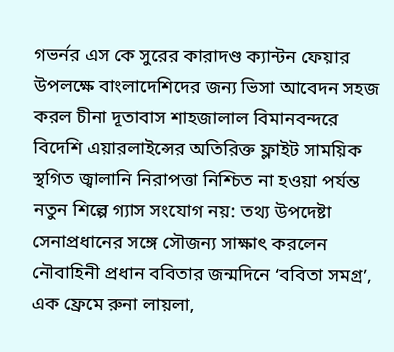গভর্নর এস কে সুরের কারাদণ্ড ক্যান্টন ফেয়ার উপলক্ষে বাংলাদেশিদের জন্য ভিসা আবেদন সহজ করল চীনা দূতাবাস শাহজালাল বিমানবন্দরে বিদেশি এয়ারলাইন্সের অতিরিক্ত ফ্লাইট সাময়িক স্থগিত জ্বালানি নিরাপত্তা নিশ্চিত না হওয়া পর্যন্ত নতুন শিল্পে গ্যাস সংযোগ নয়: তথ্য উপদেষ্টা সেনাপ্রধানের সঙ্গে সৌজন্য সাক্ষাৎ করলেন নৌবাহিনী প্রধান ববিতার জন্মদিনে ‘ববিতা সমগ্র’, এক ফ্রেমে রুনা লায়লা,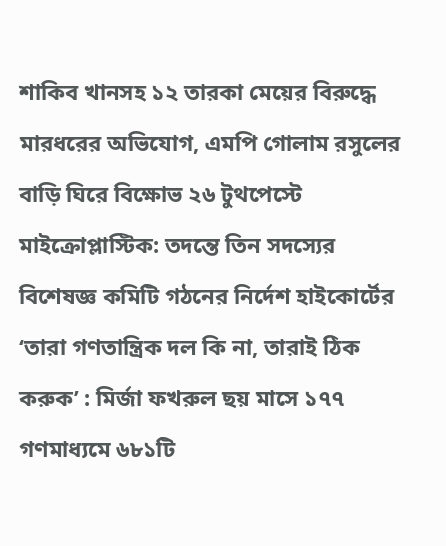শাকিব খানসহ ১২ তারকা মেয়ের বিরুদ্ধে মারধরের অভিযোগ, এমপি গোলাম রসুলের বাড়ি ঘিরে বিক্ষোভ ২৬ টুথপেস্টে মাইক্রোপ্লাস্টিক: তদন্তে তিন সদস্যের বিশেষজ্ঞ কমিটি গঠনের নির্দেশ হাইকোর্টের ‘তারা গণতান্ত্রিক দল কি না, তারাই ঠিক করুক’ : মির্জা ফখরুল ছয় মাসে ১৭৭ গণমাধ্যমে ৬৮১টি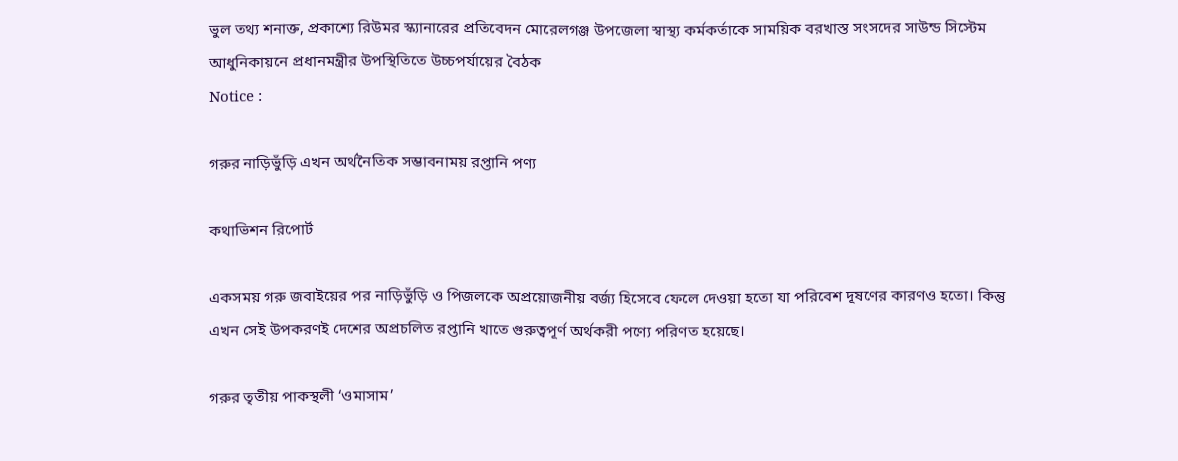ভুল তথ্য শনাক্ত, প্রকাশ্যে রিউমর স্ক্যানারের প্রতিবেদন মোরেলগঞ্জ উপজেলা স্বাস্থ্য কর্মকর্তাকে সাময়িক বরখাস্ত সংসদের সাউন্ড সিস্টেম আধুনিকায়নে প্রধানমন্ত্রীর উপস্থিতিতে উচ্চপর্যায়ের বৈঠক
Notice :

গরুর নাড়িভুঁড়ি এখন অর্থনৈতিক সম্ভাবনাময় রপ্তানি পণ্য

কথাভিশন রিপোর্ট

একসময় গরু জবাইয়ের পর নাড়িভুঁড়ি ও পিজলকে অপ্রয়োজনীয় বর্জ্য হিসেবে ফেলে দেওয়া হতো যা পরিবেশ দূষণের কারণও হতো। কিন্তু এখন সেই উপকরণই দেশের অপ্রচলিত রপ্তানি খাতে গুরুত্বপূর্ণ অর্থকরী পণ্যে পরিণত হয়েছে।

গরুর তৃতীয় পাকস্থলী ‘ওমাসাম’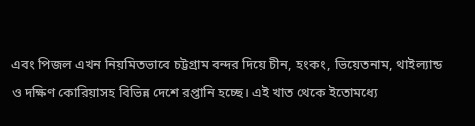এবং পিজল এখন নিয়মিতভাবে চট্টগ্রাম বন্দর দিয়ে চীন, হংকং, ভিয়েতনাম, থাইল্যান্ড ও দক্ষিণ কোরিয়াসহ বিভিন্ন দেশে রপ্তানি হচ্ছে। এই খাত থেকে ইতোমধ্যে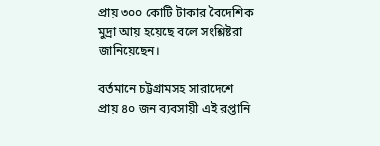প্রায় ৩০০ কোটি টাকার বৈদেশিক মুদ্রা আয় হয়েছে বলে সংশ্লিষ্টরা জানিয়েছেন।

বর্তমানে চট্টগ্রামসহ সারাদেশে প্রায় ৪০ জন ব্যবসায়ী এই রপ্তানি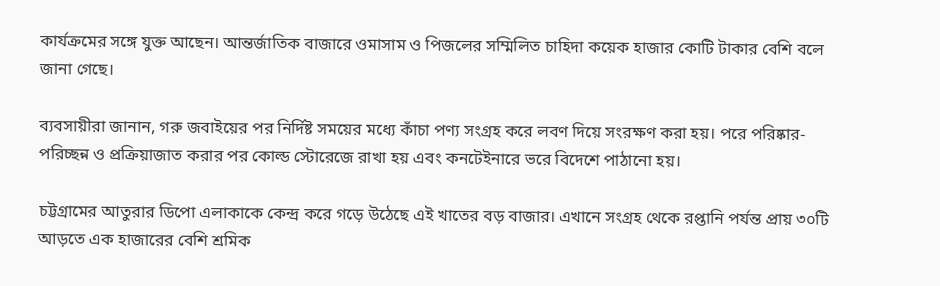কার্যক্রমের সঙ্গে যুক্ত আছেন। আন্তর্জাতিক বাজারে ওমাসাম ও পিজলের সম্মিলিত চাহিদা কয়েক হাজার কোটি টাকার বেশি বলে জানা গেছে।

ব্যবসায়ীরা জানান, গরু জবাইয়ের পর নির্দিষ্ট সময়ের মধ্যে কাঁচা পণ্য সংগ্রহ করে লবণ দিয়ে সংরক্ষণ করা হয়। পরে পরিষ্কার-পরিচ্ছন্ন ও প্রক্রিয়াজাত করার পর কোল্ড স্টোরেজে রাখা হয় এবং কনটেইনারে ভরে বিদেশে পাঠানো হয়।

চট্টগ্রামের আতুরার ডিপো এলাকাকে কেন্দ্র করে গড়ে উঠেছে এই খাতের বড় বাজার। এখানে সংগ্রহ থেকে রপ্তানি পর্যন্ত প্রায় ৩০টি আড়তে এক হাজারের বেশি শ্রমিক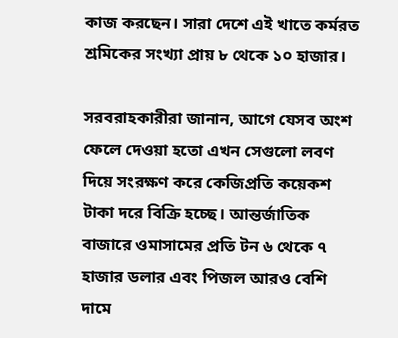কাজ করছেন। সারা দেশে এই খাতে কর্মরত শ্রমিকের সংখ্যা প্রায় ৮ থেকে ১০ হাজার।

সরবরাহকারীরা জানান, আগে যেসব অংশ ফেলে দেওয়া হতো এখন সেগুলো লবণ দিয়ে সংরক্ষণ করে কেজিপ্রতি কয়েকশ টাকা দরে বিক্রি হচ্ছে। আন্তর্জাতিক বাজারে ওমাসামের প্রতি টন ৬ থেকে ৭ হাজার ডলার এবং পিজল আরও বেশি দামে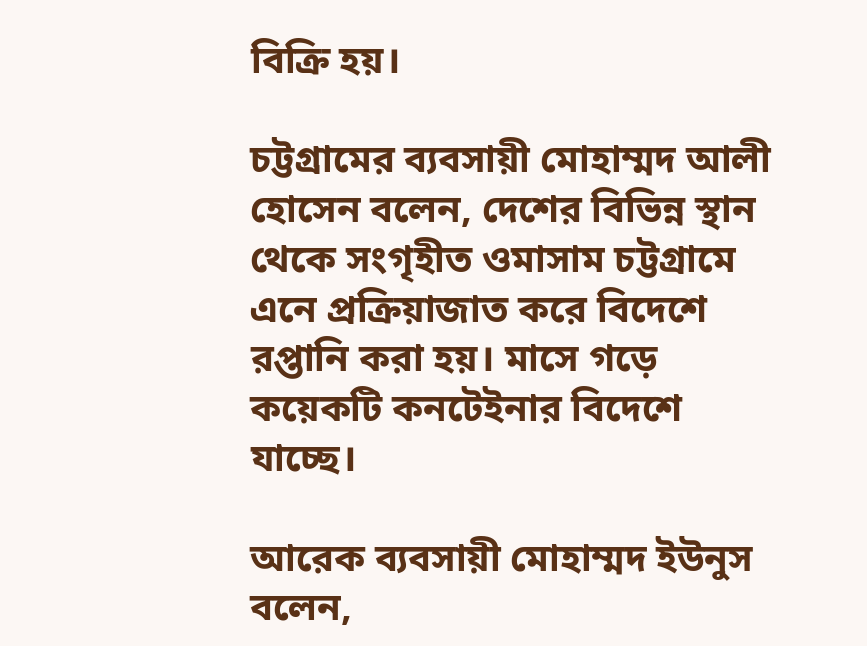বিক্রি হয়।

চট্টগ্রামের ব্যবসায়ী মোহাম্মদ আলী হোসেন বলেন, দেশের বিভিন্ন স্থান থেকে সংগৃহীত ওমাসাম চট্টগ্রামে এনে প্রক্রিয়াজাত করে বিদেশে রপ্তানি করা হয়। মাসে গড়ে কয়েকটি কনটেইনার বিদেশে যাচ্ছে।

আরেক ব্যবসায়ী মোহাম্মদ ইউনুস বলেন,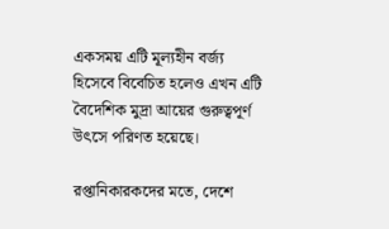একসময় এটি মূল্যহীন বর্জ্য হিসেবে বিবেচিত হলেও এখন এটি বৈদেশিক মুদ্রা আয়ের গুরুত্বপূর্ণ উৎসে পরিণত হয়েছে।

রপ্তানিকারকদের মতে, দেশে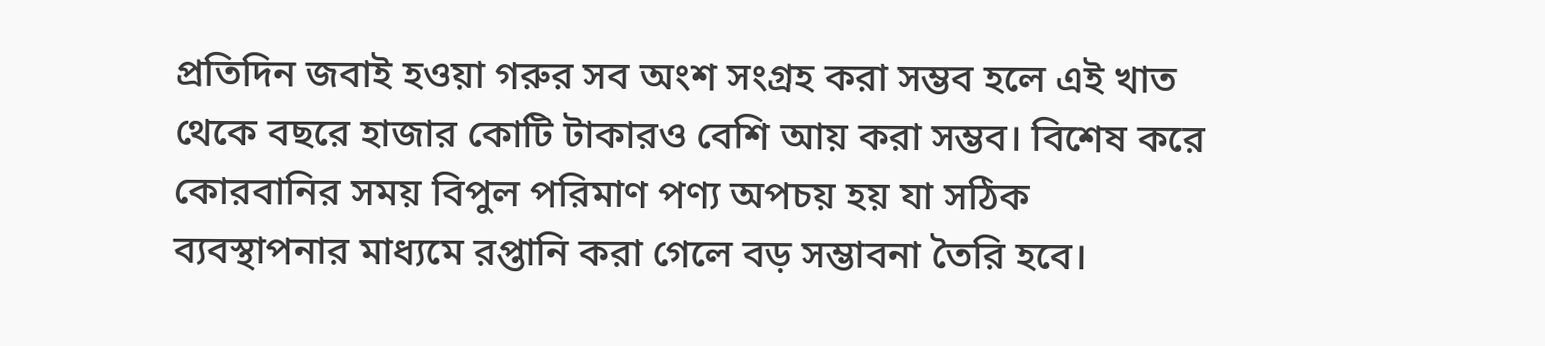প্রতিদিন জবাই হওয়া গরুর সব অংশ সংগ্রহ করা সম্ভব হলে এই খাত থেকে বছরে হাজার কোটি টাকারও বেশি আয় করা সম্ভব। বিশেষ করে কোরবানির সময় বিপুল পরিমাণ পণ্য অপচয় হয় যা সঠিক ব্যবস্থাপনার মাধ্যমে রপ্তানি করা গেলে বড় সম্ভাবনা তৈরি হবে।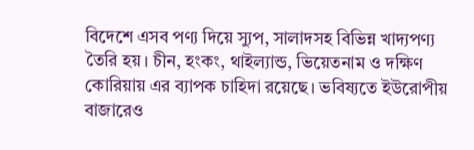বিদেশে এসব পণ্য দিয়ে স্যুপ, সালাদসহ বিভিন্ন খাদ্যপণ্য তৈরি হয়। চীন, হংকং, থাইল্যান্ড, ভিয়েতনাম ও দক্ষিণ কোরিয়ায় এর ব্যাপক চাহিদা রয়েছে। ভবিষ্যতে ইউরোপীয় বাজারেও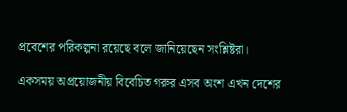প্রবেশের পরিকল্পনা রয়েছে বলে জানিয়েছেন সংশ্লিষ্টরা।

একসময় অপ্রয়োজনীয় বিবেচিত গরুর এসব অংশ এখন দেশের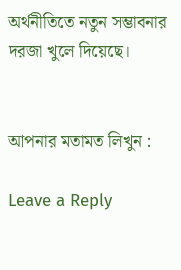অর্থনীতিতে নতুন সম্ভাবনার দরজা খুলে দিয়েছে।


আপনার মতামত লিখুন :

Leave a Reply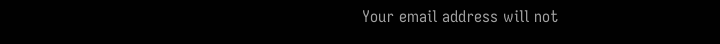Your email address will not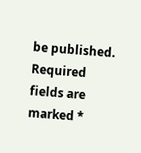be published. Required fields are marked *